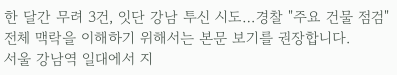한 달간 무려 3건, 잇단 강남 투신 시도…경찰 "주요 건물 점검"
전체 맥락을 이해하기 위해서는 본문 보기를 권장합니다.
서울 강남역 일대에서 지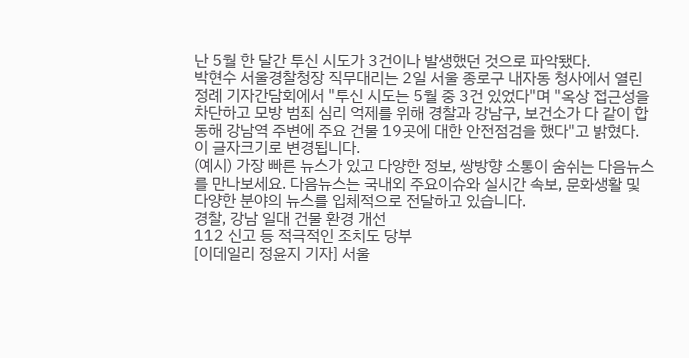난 5월 한 달간 투신 시도가 3건이나 발생했던 것으로 파악됐다.
박현수 서울경찰청장 직무대리는 2일 서울 종로구 내자동 청사에서 열린 정례 기자간담회에서 "투신 시도는 5월 중 3건 있었다"며 "옥상 접근성을 차단하고 모방 범죄 심리 억제를 위해 경찰과 강남구, 보건소가 다 같이 합동해 강남역 주변에 주요 건물 19곳에 대한 안전점검을 했다"고 밝혔다.
이 글자크기로 변경됩니다.
(예시) 가장 빠른 뉴스가 있고 다양한 정보, 쌍방향 소통이 숨쉬는 다음뉴스를 만나보세요. 다음뉴스는 국내외 주요이슈와 실시간 속보, 문화생활 및 다양한 분야의 뉴스를 입체적으로 전달하고 있습니다.
경찰, 강남 일대 건물 환경 개선
112 신고 등 적극적인 조치도 당부
[이데일리 정윤지 기자] 서울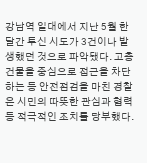강남역 일대에서 지난 5월 한 달간 투신 시도가 3건이나 발생했던 것으로 파악됐다. 고층 건물을 중심으로 접근을 차단하는 등 안전점검을 마친 경찰은 시민의 따뜻한 관심과 협력 등 적극적인 조치를 당부했다.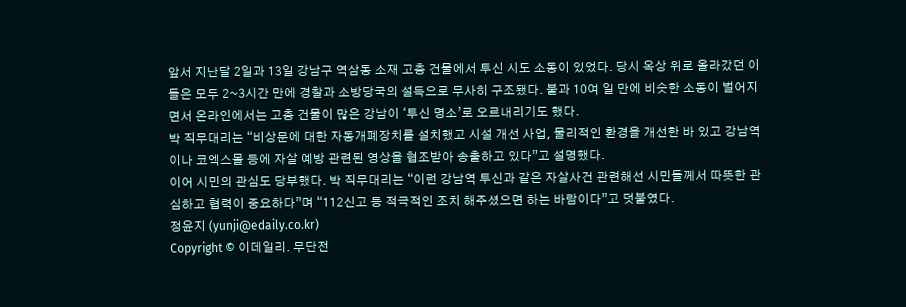앞서 지난달 2일과 13일 강남구 역삼동 소재 고층 건물에서 투신 시도 소동이 있었다. 당시 옥상 위로 올라갔던 이들은 모두 2~3시간 만에 경찰과 소방당국의 설득으로 무사히 구조됐다. 불과 10여 일 만에 비슷한 소동이 벌어지면서 온라인에서는 고층 건물이 많은 강남이 ‘투신 명소’로 오르내리기도 했다.
박 직무대리는 “비상문에 대한 자동개폐장치를 설치했고 시설 개선 사업, 물리적인 환경을 개선한 바 있고 강남역이나 코엑스몰 등에 자살 예방 관련된 영상을 협조받아 송출하고 있다”고 설명했다.
이어 시민의 관심도 당부했다. 박 직무대리는 “이런 강남역 투신과 같은 자살사건 관련해선 시민들께서 따뜻한 관심하고 협력이 중요하다”며 “112신고 등 적극적인 조치 해주셨으면 하는 바람이다”고 덧붙였다.
정윤지 (yunji@edaily.co.kr)
Copyright © 이데일리. 무단전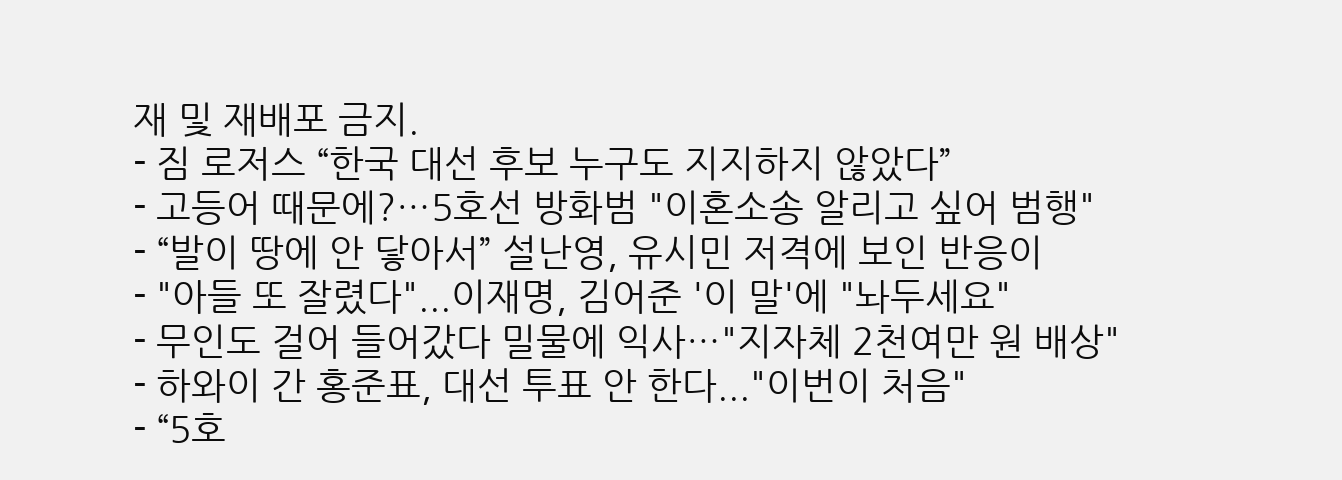재 및 재배포 금지.
- 짐 로저스 “한국 대선 후보 누구도 지지하지 않았다”
- 고등어 때문에?…5호선 방화범 "이혼소송 알리고 싶어 범행"
- “발이 땅에 안 닿아서” 설난영, 유시민 저격에 보인 반응이
- "아들 또 잘렸다"...이재명, 김어준 '이 말'에 "놔두세요"
- 무인도 걸어 들어갔다 밀물에 익사…"지자체 2천여만 원 배상"
- 하와이 간 홍준표, 대선 투표 안 한다..."이번이 처음"
- “5호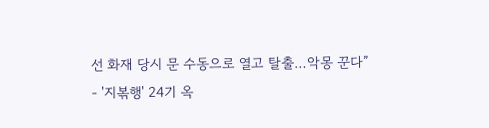선 화재 당시 문 수동으로 열고 탈출…악몽 꾼다”
- '지볶행' 24기 옥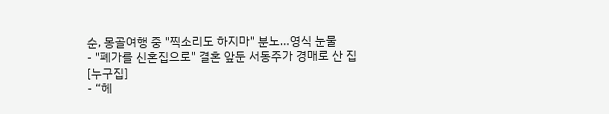순, 몽골여행 중 "찍소리도 하지마" 분노…영식 눈물
- "폐가를 신혼집으로" 결혼 앞둔 서동주가 경매로 산 집[누구집]
- “헤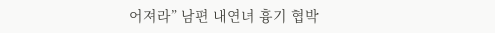어져라” 남편 내연녀 흉기 협박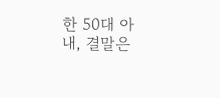한 50대 아내, 결말은